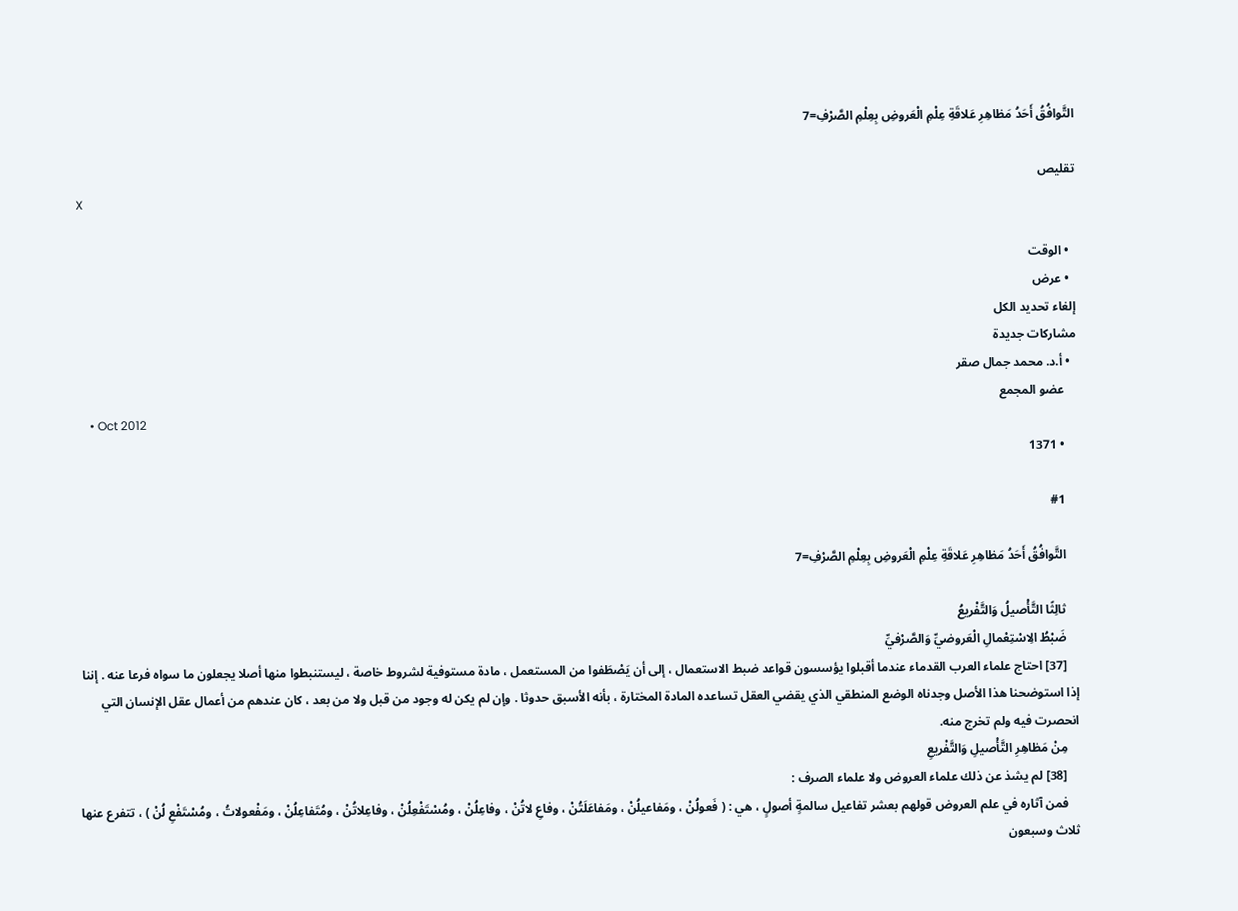التَّوافُقُ أَحَدُ مَظاهِرِ عَلاقَةِ عِلْمِ الْعَروضِ بِعِلْمِ الصَّرْفِ=7

تقليص
X

  • الوقت
  • عرض
إلغاء تحديد الكل
مشاركات جديدة
  • أ.د. محمد جمال صقر
    عضو المجمع
    • Oct 2012
    • 1371

    #1

    التَّوافُقُ أَحَدُ مَظاهِرِ عَلاقَةِ عِلْمِ الْعَروضِ بِعِلْمِ الصَّرْفِ=7

    ثالِثًا التَّأْصيلُ وَالتَّفْريعُ
    ضَبْطُ الِاسْتِعْمالِ الْعَروضيِّ وَالصَّرْفيِّ
    [37] احتاج علماء العرب القدماء عندما أقبلوا يؤسسون قواعد ضبط الاستعمال ، إلى أن يَصْطَفوا من المستعمل ، مادة مستوفية لشروط خاصة ، ليستنبطوا منها أصلا يجعلون ما سواه فرعا عنه . إننا إذا استوضحنا هذا الأصل وجدناه الوضع المنطقي الذي يقضي العقل تساعده المادة المختارة ، بأنه الأسبق حدوثا . وإن لم يكن له وجود من قبل ولا من بعد ، كان عندهم من أعمال عقل الإنسان التي انحصرت فيه ولم تخرج منه.
    مِنْ مَظاهِرِ التَّأْصيلِ وَالتَّفْريعِ
    [38] لم يشذ عن ذلك علماء العروض ولا علماء الصرف :
    فمن آثاره في علم العروض قولهم بعشر تفاعيل سالمةٍ أصولٍ ، هي : ( فَعولُنْ ، ومَفاعيلُنْ ، ومَفاعَلَتُنْ ، وفاعِ لاتُنْ ، وفاعِلُنْ ، ومُسْتَفْعِلُنْ ، وفاعِلاتُنْ ، ومُتَفاعِلُنْ ، ومَفْعولاتُ ، ومُسْتَفْعِ لُنْ ) ، تتفرع عنها ثلاث وسبعون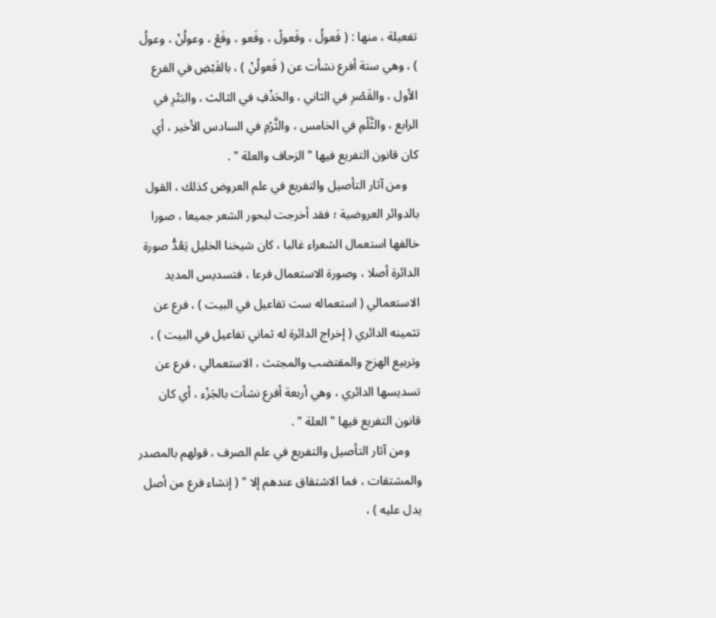تفعيلة ، منها : ( فَعولُ ، وفَعولْ ، وفَعو ، وفَعْ ، وعولُنْ ، وعولُ ) ، وهي ستة أفرع نشأت عن ( فَعولُنْ ) ، بالقَبْضِ في الفرع الأول ، والقَصْرِ في الثاني ، والحَذْفِ في الثالث ، والبَتْرِ في الرابع ، والثَّلْمِ في الخامس ، والثَّرْمِ في السادس الأخير ، أي كان قانون التفريع فيها " الزحاف والعلة " .
    ومن آثار التأصيل والتفريع في علم العروض كذلك ، القول بالدوائر العروضية ؛ فقد أخرجت لبحور الشعر جميعا ، صورا خالفها استعمال الشعراء غالبا ، كان شيخنا الخليل يَعُدُّ صورة الدائرة أصلا ، وصورة الاستعمال فرعا ، فتسديس المديد الاستعمالي ( استعماله ست تفاعيل في البيت ) ، فرع عن تثمينه الدائري ( إخراج الدائرة له ثماني تفاعيل في البيت ) ، وتربيع الهزج والمقتضب والمجتث ، الاستعمالي ، فرع عن تسديسها الدائري ، وهي أربعة أفرع نشأت بالجَزْء ، أي كان قانون التفريع فيها " العلة " .
    ومن آثار التأصيل والتفريع في علم الصرف ، قولهم بالمصدر والمشتقات ، فما الاشتقاق عندهم إلا " ( إنشاء فرع من أصل يدل عليه ) ،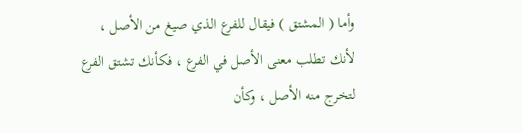وأما ( المشتق ) فيقال للفرع الذي صيغ من الأصل ، لأنك تطلب معنى الأصل في الفرع ، فكأنك تشتق الفرع لتخرج منه الأصل ، وكأن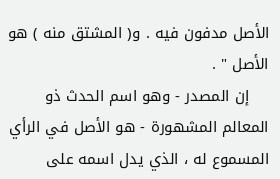الأصل مدفون فيه . و( المشتق منه ) هو الأصل " .
    إن المصدر - وهو اسم الحدث ذو المعالم المشهورة - هو الأصل في الرأي المسموع له ، الذي يدل اسمه على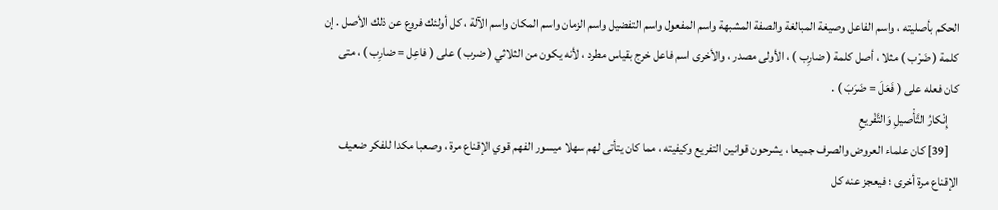الحكم بأصليته ، واسم الفاعل وصيغة المبالغة والصفة المشبهة واسم المفعول واسم التفضيل واسم الزمان واسم المكان واسم الآلة ، كل أولئك فروع عن ذلك الأصل . إن كلمة ( ضَرْب ) مثلا ، أصل كلمة ( ضارِب ) ، الأولى مصدر ، والأخرى اسم فاعل خرج بقياس مطرد ، لأنه يكون من الثلاثي ( ضرب ) على ( فاعِل = ضارِب ) ، متى كان فعله على ( فَعَلَ = ضَرَبَ ) .
    إِنْكارُ التَّأْصيلِ وَالتَّفْريعِ
    [39] كان علماء العروض والصرف جميعا ، يشرحون قوانين التفريع وكيفيته ، مما كان يتأتى لهم سهلا ميسور الفهم قوي الإقناع مرة ، وصعبا مكدا للفكر ضعيف الإقناع مرة أخرى ؛ فيعجز عنه كل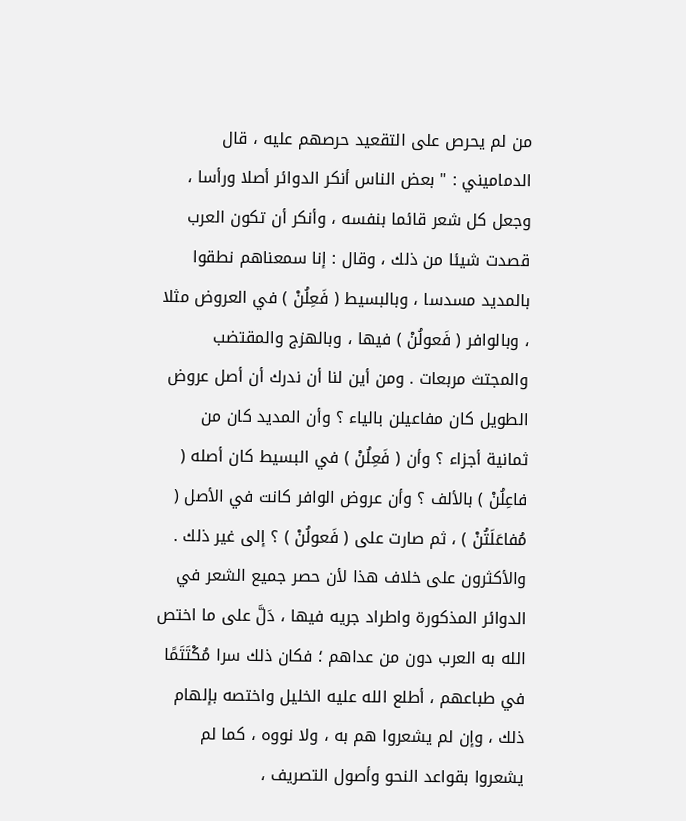من لم يحرص على التقعيد حرصهم عليه ، قال الدماميني : " بعض الناس أنكر الدوائر أصلا ورأسا ، وجعل كل شعر قائما بنفسه ، وأنكر أن تكون العرب قصدت شيئا من ذلك ، وقال : إنا سمعناهم نطقوا بالمديد مسدسا ، وبالبسيط ( فَعِلُنْ ) في العروض مثلا ، وبالوافر ( فَعولُنْ ) فيها ، وبالهزج والمقتضب والمجتث مربعات . ومن أين لنا أن ندرك أن أصل عروض الطويل كان مفاعيلن بالياء ؟ وأن المديد كان من ثمانية أجزاء ؟ وأن ( فَعِلُنْ ) في البسيط كان أصله ( فاعِلُنْ ) بالألف ؟ وأن عروض الوافر كانت في الأصل ( مُفاعَلَتُنْ ) ، ثم صارت على ( فَعولُنْ ) ؟ إلى غير ذلك . والأكثرون على خلاف هذا لأن حصر جميع الشعر في الدوائر المذكورة واطراد جريه فيها ، دَلَّ على ما اختص الله به العرب دون من عداهم ؛ فكان ذلك سرا مُكْتَتَمًا في طباعهم ، أطلع الله عليه الخليل واختصه بإلهام ذلك ، وإن لم يشعروا هم به ، ولا نووه ، كما لم يشعروا بقواعد النحو وأصول التصريف ،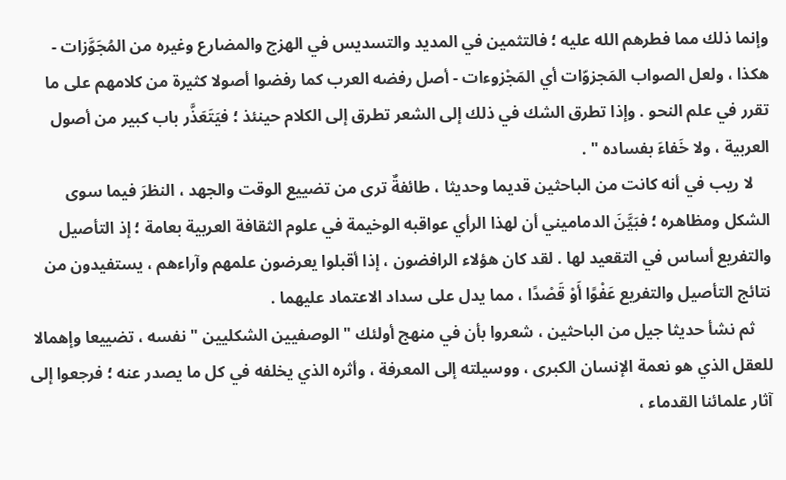وإنما ذلك مما فطرهم الله عليه ؛ فالتثمين في المديد والتسديس في الهزج والمضارع وغيره من المُجَوَّزات - هكذا ، ولعل الصواب المَجزوّات أي المَجْزوءات - أصل رفضه العرب كما رفضوا أصولا كثيرة من كلامهم على ما تقرر في علم النحو . وإذا تطرق الشك في ذلك إلى الشعر تطرق إلى الكلام حينئذ ؛ فيَتَعَذَّر باب كبير من أصول العربية ، ولا خَفاءَ بفساده " .
    لا ريب في أنه كانت من الباحثين قديما وحديثا ، طائفةٌ ترى من تضييع الوقت والجهد ، النظرَ فيما سوى الشكل ومظاهره ؛ فبَيَّنَ الدماميني أن لهذا الرأي عواقبه الوخيمة في علوم الثقافة العربية بعامة ؛ إذ التأصيل والتفريع أساس في التقعيد لها . لقد كان هؤلاء الرافضون ، إذا أقبلوا يعرضون علمهم وآراءهم ، يستفيدون من نتائج التأصيل والتفريع عَفْوًا أَوْ قَصْدًا ، مما يدل على سداد الاعتماد عليهما .
    ثم نشأ حديثا جيل من الباحثين ، شعروا بأن في منهج أولئك " الوصفيين الشكليين " نفسه ، تضييعا وإهمالا للعقل الذي هو نعمة الإنسان الكبرى ، ووسيلته إلى المعرفة ، وأثره الذي يخلفه في كل ما يصدر عنه ؛ فرجعوا إلى آثار علمائنا القدماء ،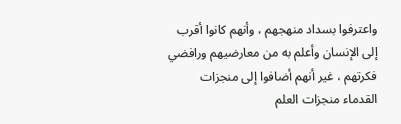واعترفوا بسداد منهجهم ، وأنهم كانوا أقرب إلى الإنسان وأعلم به من معارضيهم ورافضي فكرتهم ، غير أنهم أضافوا إلى منجزات القدماء منجزات العلم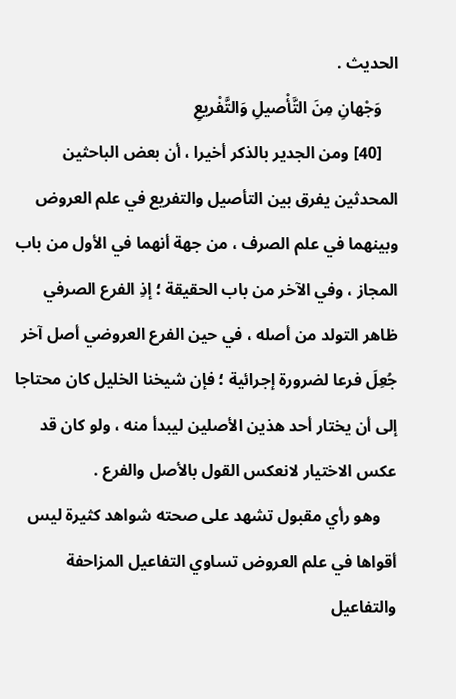الحديث .
    وَجْهانِ مِنَ التَّأْصيلِ وَالتَّفْريعِ
    [40] ومن الجدير بالذكر أخيرا ، أن بعض الباحثين المحدثين يفرق بين التأصيل والتفريع في علم العروض وبينهما في علم الصرف ، من جهة أنهما في الأول من باب المجاز ، وفي الآخر من باب الحقيقة ؛ إذِ الفرع الصرفي ظاهر التولد من أصله ، في حين الفرع العروضي أصل آخر جُعِلَ فرعا لضرورة إجرائية ؛ فإن شيخنا الخليل كان محتاجا إلى أن يختار أحد هذين الأصلين ليبدأ منه ، ولو كان قد عكس الاختيار لانعكس القول بالأصل والفرع .
    وهو رأي مقبول تشهد على صحته شواهد كثيرة ليس أقواها في علم العروض تساوي التفاعيل المزاحفة والتفاعيل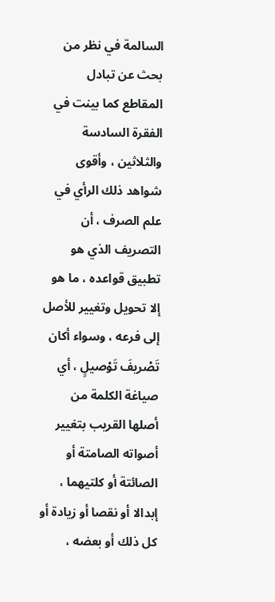السالمة في نظر من بحث عن تبادل المقاطع كما بينت في الفقرة السادسة والثلاثين ، وأقوى شواهد ذلك الرأي في علم الصرف ، أن التصريف الذي هو تطبيق قواعده ، ما هو إلا تحويل وتغيير للأصل إلى فرعه ، وسواء أكان تَصْريفَ تَوْصيلٍ ، أي صياغة الكلمة من أصلها القريب بتغيير أصواته الصامتة أو الصائتة أو كلتيهما ، إبدالا أو نقصا أو زيادة أو كل ذلك أو بعضه ،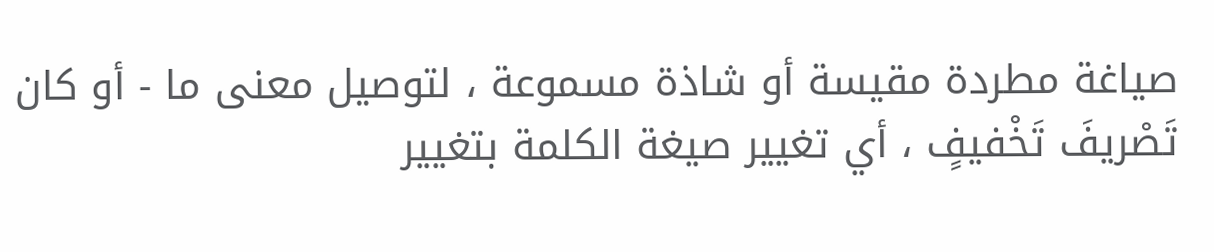صياغة مطردة مقيسة أو شاذة مسموعة ، لتوصيل معنى ما - أو كان تَصْريفَ تَخْفيفٍ ، أي تغيير صيغة الكلمة بتغيير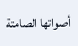أصواتها الصامتة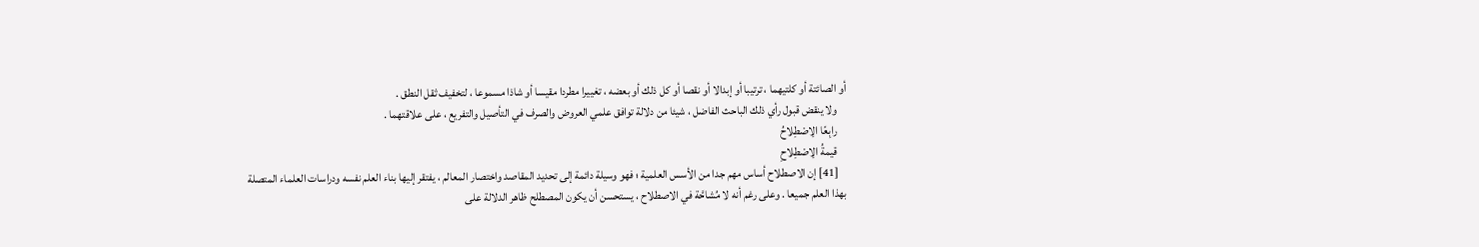أو الصائتة أو كلتيهما ، ترتيبا أو إبدالا أو نقصا أو كل ذلك أو بعضه ، تغييرا مطردا مقيسا أو شاذا مسموعا ، لتخفيف ثقل النطق .
    ولا ينقض قبول رأي ذلك الباحث الفاضل ، شيئا من دلالة توافق علمي العروض والصرف في التأصيل والتفريع ، على علاقتهما .
    رابِعًا الِاصْطِلاحُ
    قيمةُ الِاصْطِلاحِ
    [41] إن الاصطلاح أساس مهم جدا من الأسس العلمية ؛ فهو وسيلة دائمة إلى تحديد المقاصد واختصار المعالم ، يفتقر إليها بناء العلم نفسه ودراسات العلماء المتصلة بهذا العلم جميعا . وعلى رغم أنه لا مُشاحَّة في الاصطلاح ، يستحسن أن يكون المصطلح ظاهر الدلالة على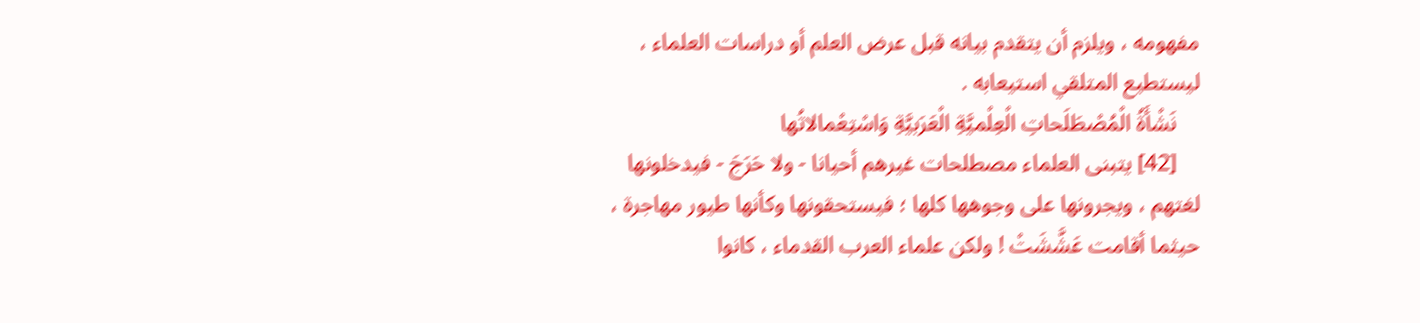مفهومه ، ويلزم أن يتقدم بيانه قبل عرض العلم أو دراسات العلماء ، ليستطيع المتلقي استيعابه .
    نَشْأَةُ الْمُصْطَلَحاتِ الْعِلْميَّةِ الْعَرَبيَّةِ وَاسْتِعْمالاتُها
    [42] يتبنى العلماء مصطلحات غيرهم أحيانا - ولا حَرَجَ - فيدخلونها لغتهم ، ويجرونها على وجوهها كلها ؛ فيستحقونها وكأنها طيور مهاجرة ، حيثما أقامت عَشَّشَتْ ! ولكن علماء العرب القدماء ، كانوا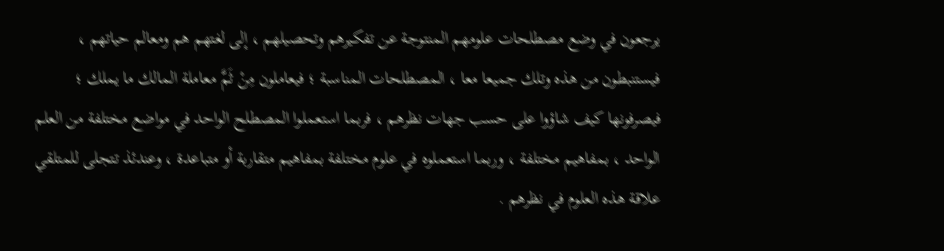يرجعون في وضع مصطلحات علومهم المنتوجة عن تفكيرهم وتحصيلهم ، إلى لغتهم هم ومعالم حياتهم ، فيستنبطون من هذه وتلك جميعا معا ، المصطلحات المناسبة ؛ فيعاملون مِنْ ثَمَّ معاملة المالك ما يملك ؛ فيصرفونها كيف شاؤوا على حسب جهات نظرهم ، فربما استعملوا المصطلح الواحد في مواضع مختلفة من العلم الواحد ، بمفاهيم مختلفة ، وربما استعملوه في علوم مختلفة بمفاهيم متقاربة أو متباعدة ، وعندئذ تتجلى للمتلقي علاقة هذه العلوم في نظرهم .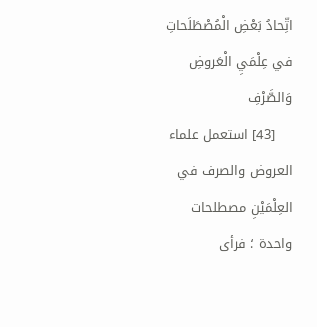اتِّحادُ بَعْضِ الْمُصْطَلَحاتِ في عِلْمَيِ الْعَروضِ وَالصَّرْفِ
    [43] استعمل علماء العروض والصرف في العِلْمَيْنِ مصطلحات واحدة ؛ فرأى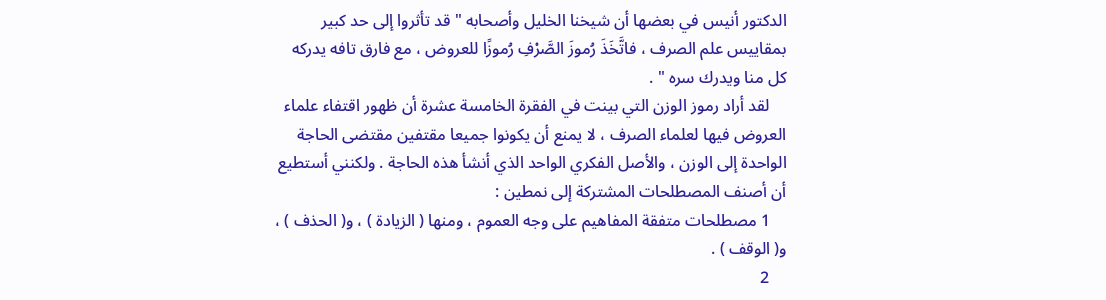الدكتور أنيس في بعضها أن شيخنا الخليل وأصحابه " قد تأثروا إلى حد كبير بمقاييس علم الصرف ، فاتَّخَذَ رُموزَ الصَّرْفِ رُموزًا للعروض ، مع فارق تافه يدركه كل منا ويدرك سره " .
    لقد أراد رموز الوزن التي بينت في الفقرة الخامسة عشرة أن ظهور اقتفاء علماء العروض فيها لعلماء الصرف ، لا يمنع أن يكونوا جميعا مقتفين مقتضى الحاجة الواحدة إلى الوزن ، والأصل الفكري الواحد الذي أنشأ هذه الحاجة . ولكنني أستطيع أن أصنف المصطلحات المشتركة إلى نمطين :
    1 مصطلحات متفقة المفاهيم على وجه العموم ، ومنها ( الزيادة ) ، و( الحذف ) ، و( الوقف ) .
    2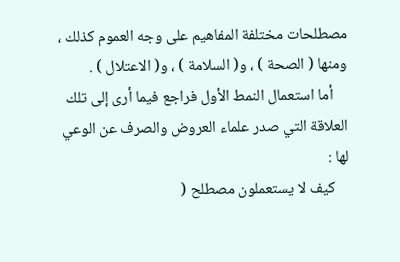مصطلحات مختلفة المفاهيم على وجه العموم كذلك ، ومنها ( الصحة ) ، و( السلامة ) ، و( الاعتلال ) .
    أما استعمال النمط الأول فراجع فيما أرى إلى تلك العلاقة التي صدر علماء العروض والصرف عن الوعي لها :
    كيف لا يستعملون مصطلح (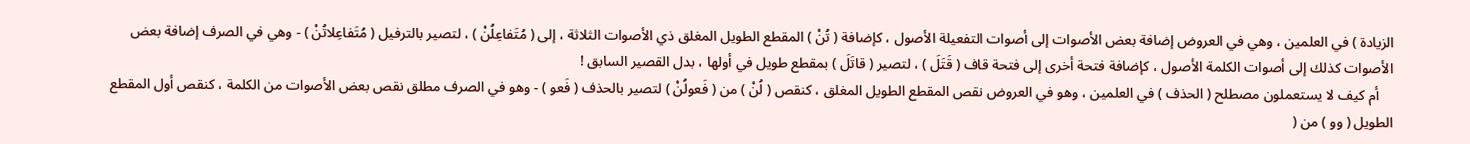الزيادة ) في العلمين ، وهي في العروض إضافة بعض الأصوات إلى أصوات التفعيلة الأصول ، كإضافة ( تُنْ ) المقطع الطويل المغلق ذي الأصوات الثلاثة ، إلى ( مُتَفاعِلُنْ ) ، لتصير بالترفيل ( مُتَفاعِلاتُنْ ) - وهي في الصرف إضافة بعض الأصوات كذلك إلى أصوات الكلمة الأصول ، كإضافة فتحة أخرى إلى فتحة قاف ( قَتَلَ ) ، لتصير ( قاتَلَ ) بمقطع طويل في أولها ، بدل القصير السابق !
    أم كيف لا يستعملون مصطلح ( الحذف ) في العلمين ، وهو في العروض نقص المقطع الطويل المغلق ، كنقص ( لُنْ ) من ( فَعولُنْ ) لتصير بالحذف ( فَعو ) - وهو في الصرف مطلق نقص بعض الأصوات من الكلمة ، كنقص أول المقطع الطويل ( وو ) من (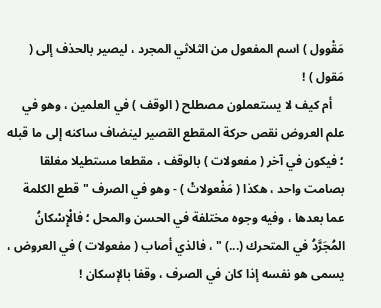مَقْوول ) اسم المفعول من الثلاثي المجرد ، ليصير بالحذف إلى ( مَقول ) !
    أم كيف لا يستعملون مصطلح ( الوقف ) في العلمين ، وهو في علم العروض نقص حركة المقطع القصير لينضاف ساكنه إلى ما قبله ؛ فيكون في آخر ( مفعولات ) بالوقف ، مقطعا مستطيلا مغلقا بصامت واحد ، هكذا ( مَفْعولاتْ ) - وهو في الصرف " قطع الكلمة عما بعدها ، وفيه وجوه مختلفة في الحسن والمحل ؛ فالْإِسْكانُ المُجَرَّدُ في المتحرك (...) " ، فالذي أصاب ( مفعولات ) في العروض ، يسمى هو نفسه إذا كان في الصرف ، وقفا بالإسكان !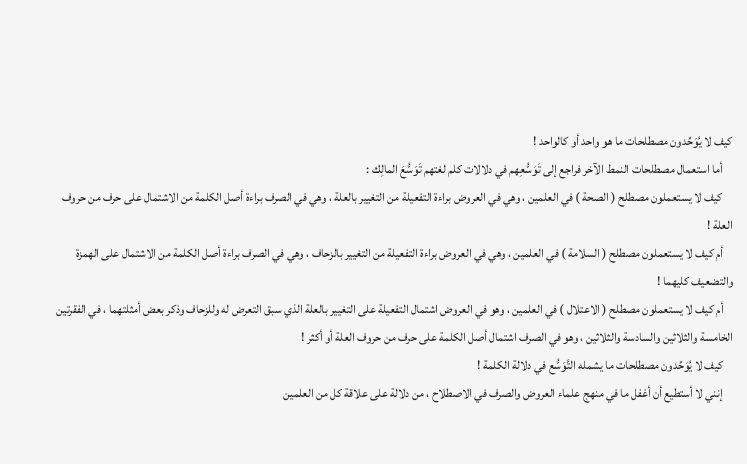كيف لا يُوَحِّدون مصطلحات ما هو واحد أو كالواحد !
    أما استعمال مصطلحات النمط الآخر فراجع إلى تَوَسُّعِهم في دلالات كلم لغتهم تَوَسُّعَ المالِك :
    كيف لا يستعملون مصطلح ( الصحة ) في العلمين ، وهي في العروض براءة التفعيلة من التغيير بالعلة ، وهي في الصرف براءة أصل الكلمة من الاشتمال على حرف من حروف العلة !
    أم كيف لا يستعملون مصطلح ( السلامة ) في العلمين ، وهي في العروض براءة التفعيلة من التغيير بالزحاف ، وهي في الصرف براءة أصل الكلمة من الاشتمال على الهمزة والتضعيف كليهما !
    أم كيف لا يستعملون مصطلح ( الاعتلال ) في العلمين ، وهو في العروض اشتمال التفعيلة على التغيير بالعلة الذي سبق التعرض له وللزحاف وذكر بعض أمثلتهما ، في الفقرتين الخامسة والثلاثين والسادسة والثلاثين ، وهو في الصرف اشتمال أصل الكلمة على حرف من حروف العلة أو أكثر !
    كيف لا يُوَحِّدون مصطلحات ما يشمله التَّوَسُّع في دلالة الكلمة !
    إنني لا أستطيع أن أغفل ما في منهج علماء العروض والصرف في الاصطلاح ، من دلالة على علاقة كل من العلمين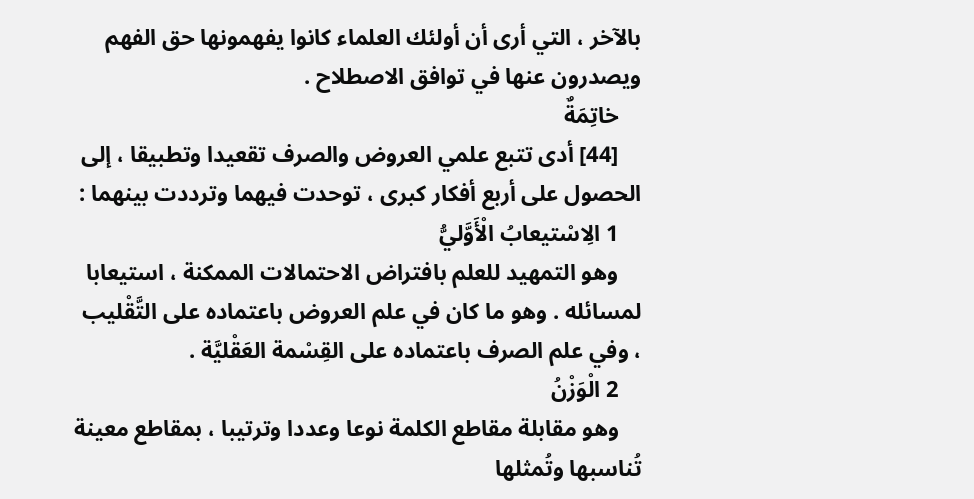بالآخر ، التي أرى أن أولئك العلماء كانوا يفهمونها حق الفهم ويصدرون عنها في توافق الاصطلاح .
    خاتِمَةٌ
    [44] أدى تتبع علمي العروض والصرف تقعيدا وتطبيقا ، إلى الحصول على أربع أفكار كبرى ، توحدت فيهما وترددت بينهما :
    1 الِاسْتيعابُ الْأَوَّليُّ
    وهو التمهيد للعلم بافتراض الاحتمالات الممكنة ، استيعابا لمسائله . وهو ما كان في علم العروض باعتماده على التَّقْليب ، وفي علم الصرف باعتماده على القِسْمة العَقْليَّة .
    2 الْوَزْنُ
    وهو مقابلة مقاطع الكلمة نوعا وعددا وترتيبا ، بمقاطع معينة تُناسبها وتُمثلها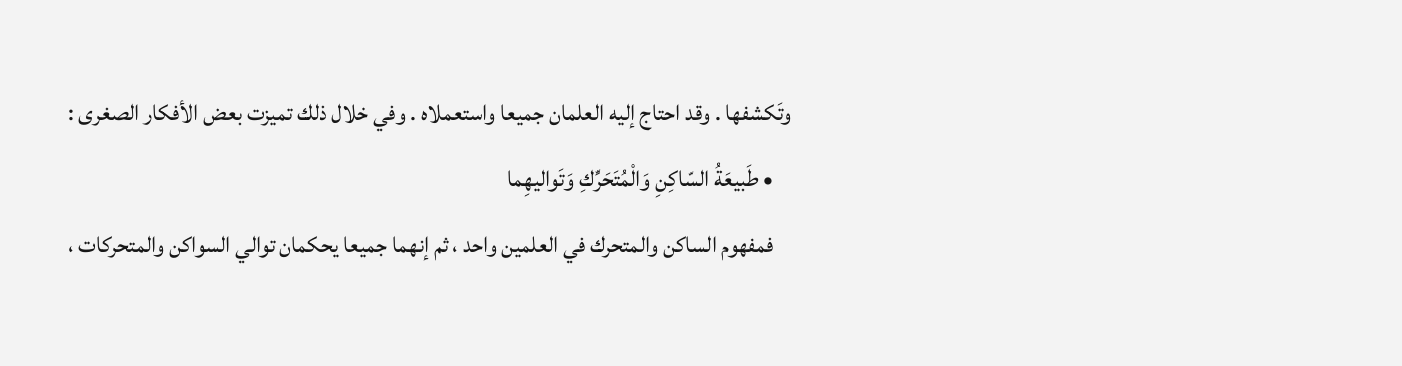وتَكشفها . وقد احتاج إليه العلمان جميعا واستعملاه . وفي خلال ذلك تميزت بعض الأفكار الصغرى :
    • طَبيعَةُ السّاكِنِ وَالْمُتَحَرِّكِ وَتَواليهِما
    فمفهوم الساكن والمتحرك في العلمين واحد ، ثم إنهما جميعا يحكمان توالي السواكن والمتحركات ،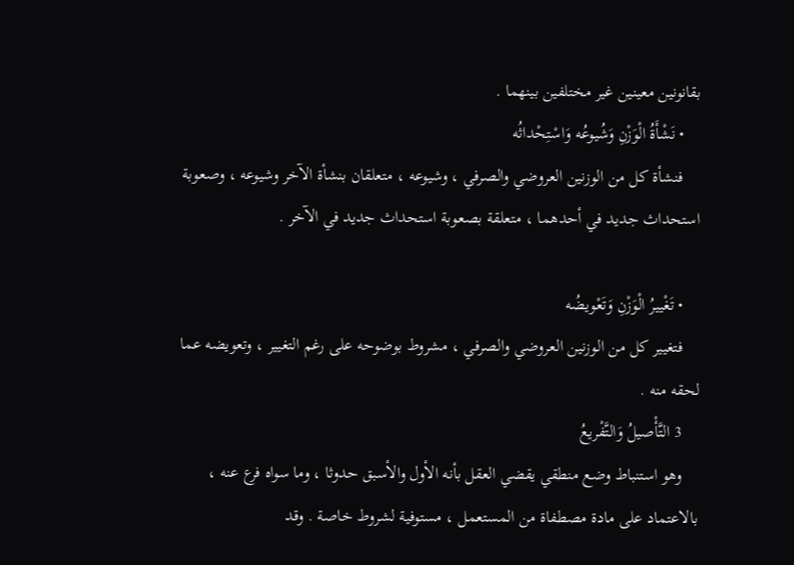بقانونين معينين غير مختلفين بينهما .
    • نَشْأَةُ الْوَزْنِ وَشُيوعُه وَاسْتِحْداثُه
    فنشأة كل من الوزنين العروضي والصرفي ، وشيوعه ، متعلقان بنشأة الآخر وشيوعه ، وصعوبة استحداث جديد في أحدهما ، متعلقة بصعوبة استحداث جديد في الآخر .

    • تَغْييرُ الْوَزْنِ وَتَعْويضُه
    فتغيير كل من الوزنين العروضي والصرفي ، مشروط بوضوحه على رغم التغيير ، وتعويضه عما لحقه منه .
    3 التَّأْصيلُ وَالتَّفْريعُ
    وهو استنباط وضع منطقي يقضي العقل بأنه الأول والأسبق حدوثا ، وما سواه فرع عنه ، بالاعتماد على مادة مصطفاة من المستعمل ، مستوفية لشروط خاصة . وقد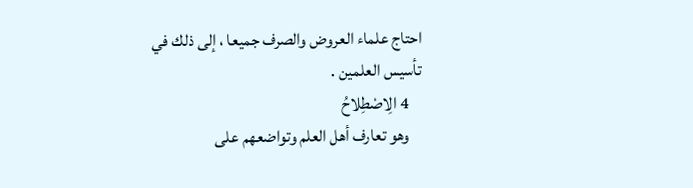احتاج علماء العروض والصرف جميعا ، إلى ذلك في تأسيس العلمين .
    4 الِاصْطِلاحُ
    وهو تعارف أهل العلم وتواضعهم على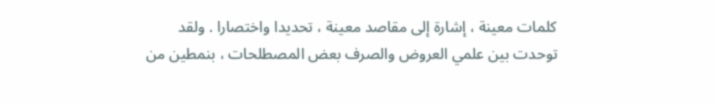كلمات معينة ، إشارة إلى مقاصد معينة ، تحديدا واختصارا . ولقد توحدت بين علمي العروض والصرف بعض المصطلحات ، بنمطين من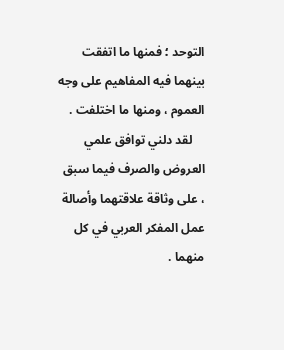التوحد ؛ فمنها ما اتفقت بينهما فيه المفاهيم على وجه العموم ، ومنها ما اختلفت .
    لقد دلني توافق علمي العروض والصرف فيما سبق ، على وثاقة علاقتهما وأصالة عمل المفكر العربي في كل منهما .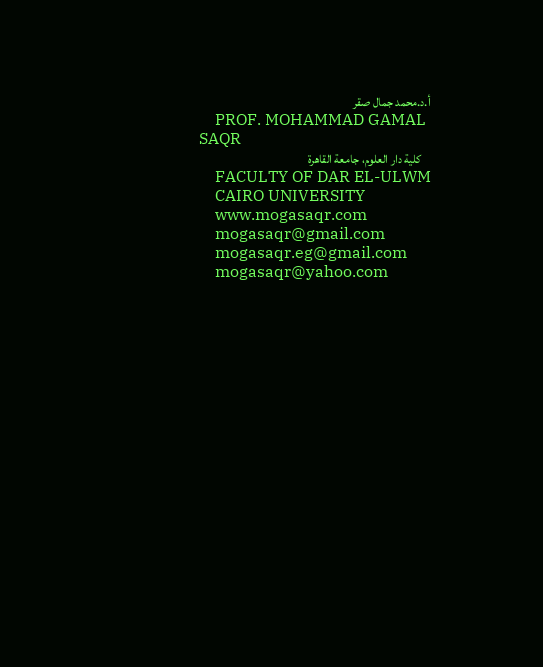أ.د.محمد جمال صقر
    PROF. MOHAMMAD GAMAL SAQR
    كلية دار العلوم، جامعة القاهرة
    FACULTY OF DAR EL-ULWM
    CAIRO UNIVERSITY
    www.mogasaqr.com
    mogasaqr@gmail.com
    mogasaqr.eg@gmail.com
    mogasaqr@yahoo.com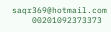saqr369@hotmail.com
    00201092373373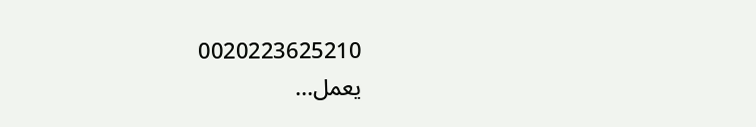0020223625210
يعمل...